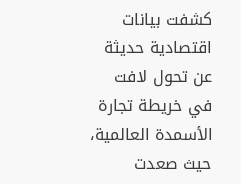كشفت بيانات اقتصادية حديثة عن تحول لافت في خريطة تجارة الأسمدة العالمية، حيث صعدت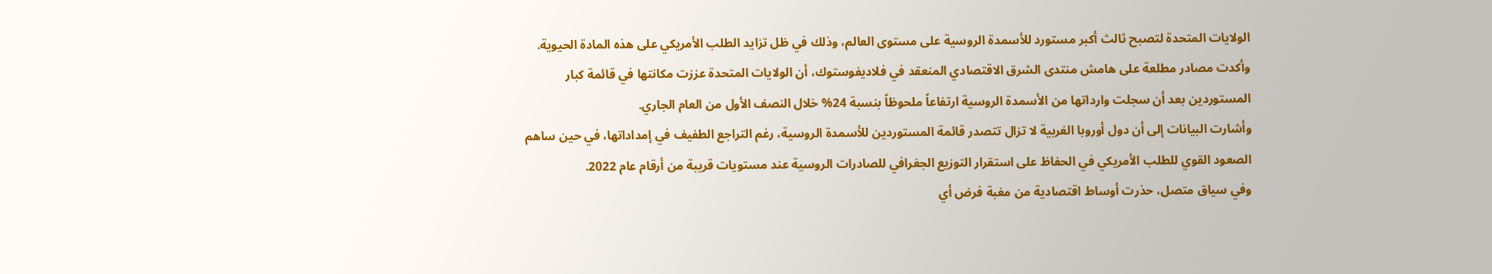الولايات المتحدة لتصبح ثالث أكبر مستورد للأسمدة الروسية على مستوى العالم، وذلك في ظل تزايد الطلب الأمريكي على هذه المادة الحيوية.
وأكدت مصادر مطلعة على هامش منتدى الشرق الاقتصادي المنعقد في فلاديفوستوك، أن الولايات المتحدة عززت مكانتها في قائمة كبار المستوردين بعد أن سجلت وارداتها من الأسمدة الروسية ارتفاعاً ملحوظاً بنسبة 24% خلال النصف الأول من العام الجاري.
وأشارت البيانات إلى أن دول أوروبا الغربية لا تزال تتصدر قائمة المستوردين للأسمدة الروسية، رغم التراجع الطفيف في إمداداتها، في حين ساهم الصعود القوي للطلب الأمريكي في الحفاظ على استقرار التوزيع الجغرافي للصادرات الروسية عند مستويات قريبة من أرقام عام 2022.
وفي سياق متصل، حذرت أوساط اقتصادية من مغبة فرض أي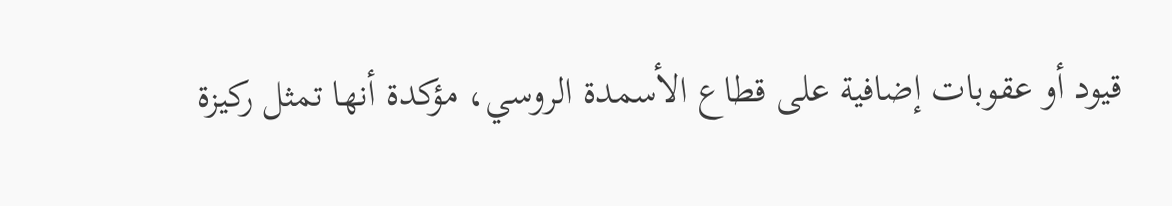قيود أو عقوبات إضافية على قطاع الأسمدة الروسي، مؤكدة أنها تمثل ركيزة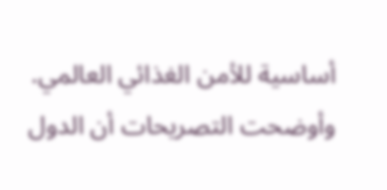أساسية للأمن الغذائي العالمي. وأوضحت التصريحات أن الدول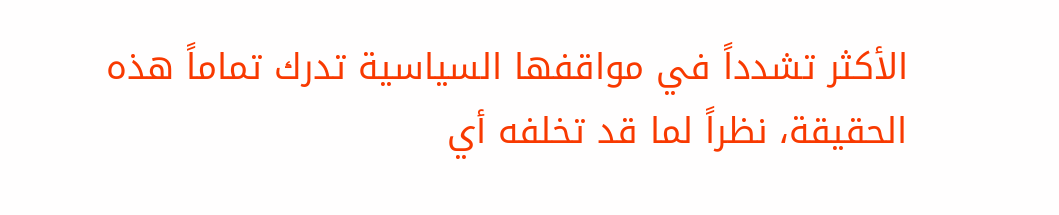الأكثر تشدداً في مواقفها السياسية تدرك تماماً هذه الحقيقة، نظراً لما قد تخلفه أي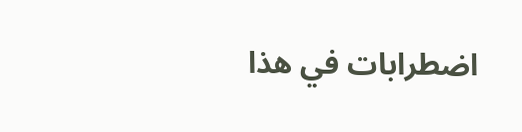اضطرابات في هذا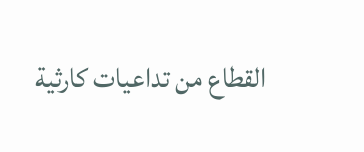القطاع من تداعيات كارثية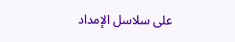على سلاسل الإمداد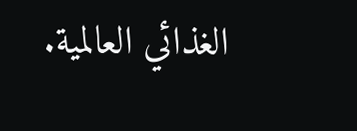الغذائي العالمية.